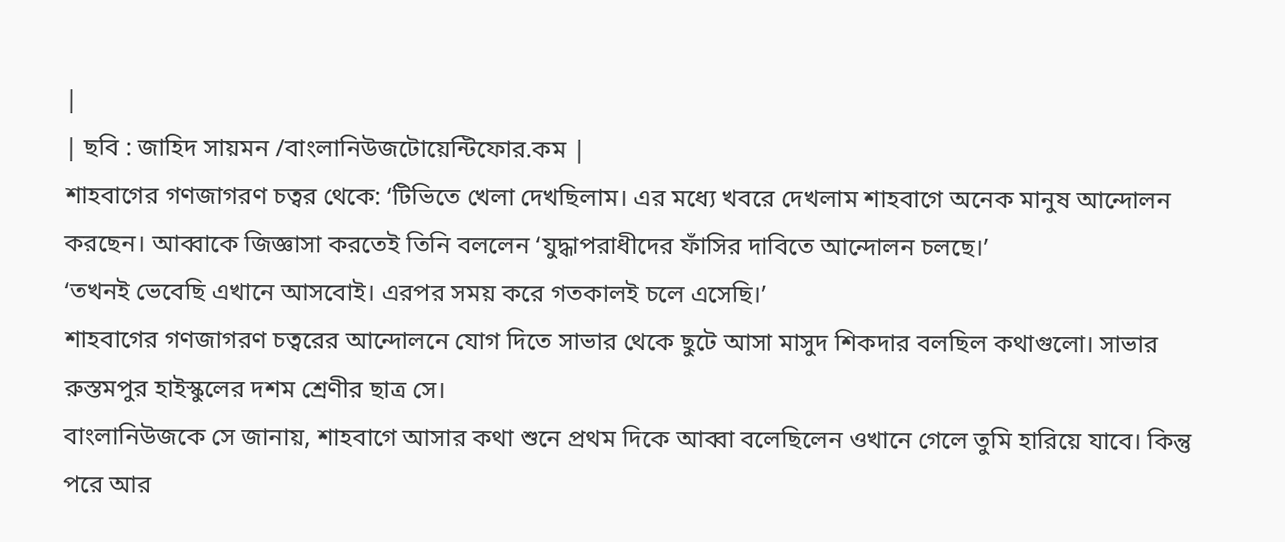|
| ছবি : জাহিদ সায়মন /বাংলানিউজটোয়েন্টিফোর.কম |
শাহবাগের গণজাগরণ চত্বর থেকে: ‘টিভিতে খেলা দেখছিলাম। এর মধ্যে খবরে দেখলাম শাহবাগে অনেক মানুষ আন্দোলন করছেন। আব্বাকে জিজ্ঞাসা করতেই তিনি বললেন ‘যুদ্ধাপরাধীদের ফাঁসির দাবিতে আন্দোলন চলছে।’
‘তখনই ভেবেছি এখানে আসবোই। এরপর সময় করে গতকালই চলে এসেছি।’
শাহবাগের গণজাগরণ চত্বরের আন্দোলনে যোগ দিতে সাভার থেকে ছুটে আসা মাসুদ শিকদার বলছিল কথাগুলো। সাভার রুস্তমপুর হাইস্কুলের দশম শ্রেণীর ছাত্র সে।
বাংলানিউজকে সে জানায়, শাহবাগে আসার কথা শুনে প্রথম দিকে আব্বা বলেছিলেন ওখানে গেলে তুমি হারিয়ে যাবে। কিন্তু পরে আর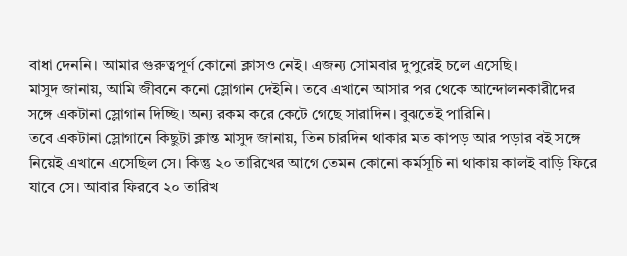বাধা দেননি। আমার গুরুত্বপূর্ণ কোনো ক্লাসও নেই। এজন্য সোমবার দুপুরেই চলে এসেছি।
মাসুদ জানায়, আমি জীবনে কনো স্লোগান দেইনি। তবে এখানে আসার পর থেকে আন্দোলনকারীদের সঙ্গে একটানা স্লোগান দিচ্ছি। অন্য রকম করে কেটে গেছে সারাদিন। বুঝতেই পারিনি।
তবে একটানা স্লোগানে কিছুটা ক্লান্ত মাসুদ জানায়, তিন চারদিন থাকার মত কাপড় আর পড়ার বই সঙ্গে নিয়েই এখানে এসেছিল সে। কিন্তু ২০ তারিখের আগে তেমন কোনো কর্মসূচি না থাকায় কালই বাড়ি ফিরে যাবে সে। আবার ফিরবে ২০ তারিখ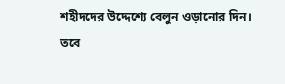শহীদদের উদ্দেশ্যে বেলুন ওড়ানোর দিন।
তবে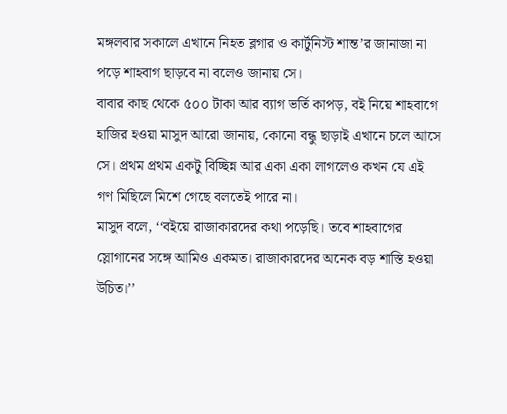মঙ্গলবার সকালে এখানে নিহত ব্লগার ও কার্টুনিস্ট শান্ত’র জানাজা না পড়ে শাহবাগ ছাড়বে না বলেও জানায় সে।
বাবার কাছ থেকে ৫০০ টাকা আর ব্যাগ ভর্তি কাপড়, বই নিয়ে শাহবাগে হাজির হওয়া মাসুদ আরো জানায়, কোনো বন্ধু ছাড়াই এখানে চলে আসে সে। প্রথম প্রথম একটু বিচ্ছিন্ন আর একা একা লাগলেও কখন যে এই গণ মিছিলে মিশে গেছে বলতেই পারে না।
মাসুদ বলে, ‘‘বইয়ে রাজাকারদের কথা পড়েছি। তবে শাহবাগের স্লোগানের সঙ্গে আমিও একমত। রাজাকারদের অনেক বড় শাস্তি হওয়া উচিত।’’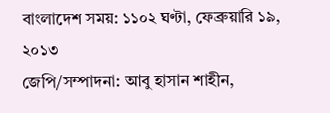বাংলাদেশ সময়: ১১০২ ঘণ্টা, ফেব্রুয়ারি ১৯, ২০১৩
জেপি/সম্পাদনা: আবু হাসান শাহীন,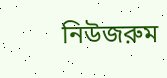নিউজরুম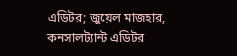এডিটর; জুয়েল মাজহার, কনসালট্যান্ট এডিটর